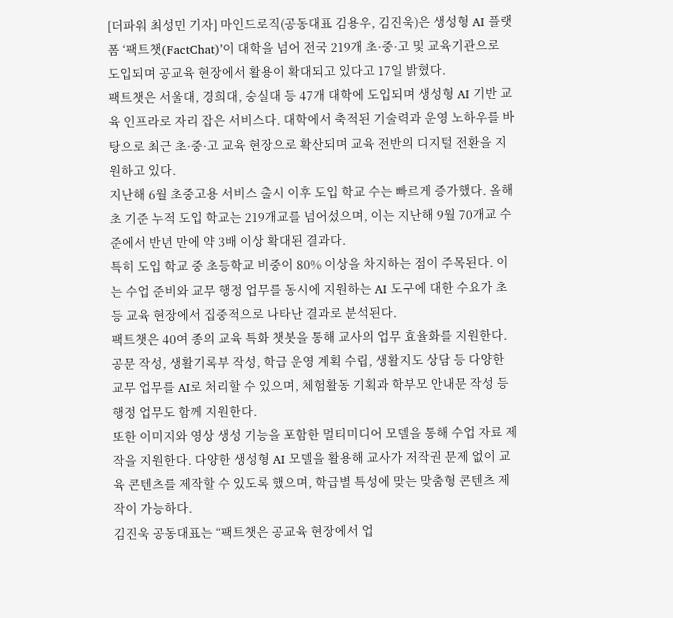[더파워 최성민 기자] 마인드로직(공동대표 김용우, 김진욱)은 생성형 AI 플랫폼 ‘팩트챗(FactChat)’이 대학을 넘어 전국 219개 초·중·고 및 교육기관으로 도입되며 공교육 현장에서 활용이 확대되고 있다고 17일 밝혔다.
팩트챗은 서울대, 경희대, 숭실대 등 47개 대학에 도입되며 생성형 AI 기반 교육 인프라로 자리 잡은 서비스다. 대학에서 축적된 기술력과 운영 노하우를 바탕으로 최근 초·중·고 교육 현장으로 확산되며 교육 전반의 디지털 전환을 지원하고 있다.
지난해 6월 초중고용 서비스 출시 이후 도입 학교 수는 빠르게 증가했다. 올해 초 기준 누적 도입 학교는 219개교를 넘어섰으며, 이는 지난해 9월 70개교 수준에서 반년 만에 약 3배 이상 확대된 결과다.
특히 도입 학교 중 초등학교 비중이 80% 이상을 차지하는 점이 주목된다. 이는 수업 준비와 교무 행정 업무를 동시에 지원하는 AI 도구에 대한 수요가 초등 교육 현장에서 집중적으로 나타난 결과로 분석된다.
팩트챗은 40여 종의 교육 특화 챗봇을 통해 교사의 업무 효율화를 지원한다. 공문 작성, 생활기록부 작성, 학급 운영 계획 수립, 생활지도 상담 등 다양한 교무 업무를 AI로 처리할 수 있으며, 체험활동 기획과 학부모 안내문 작성 등 행정 업무도 함께 지원한다.
또한 이미지와 영상 생성 기능을 포함한 멀티미디어 모델을 통해 수업 자료 제작을 지원한다. 다양한 생성형 AI 모델을 활용해 교사가 저작권 문제 없이 교육 콘텐츠를 제작할 수 있도록 했으며, 학급별 특성에 맞는 맞춤형 콘텐츠 제작이 가능하다.
김진욱 공동대표는 “팩트챗은 공교육 현장에서 업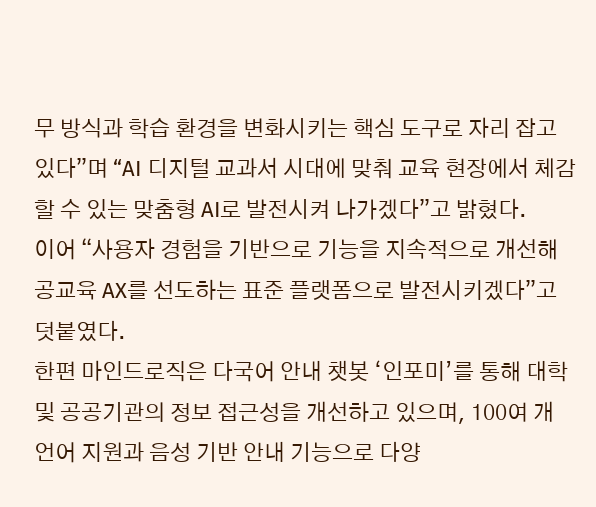무 방식과 학습 환경을 변화시키는 핵심 도구로 자리 잡고 있다”며 “AI 디지털 교과서 시대에 맞춰 교육 현장에서 체감할 수 있는 맞춤형 AI로 발전시켜 나가겠다”고 밝혔다.
이어 “사용자 경험을 기반으로 기능을 지속적으로 개선해 공교육 AX를 선도하는 표준 플랫폼으로 발전시키겠다”고 덧붙였다.
한편 마인드로직은 다국어 안내 챗봇 ‘인포미’를 통해 대학 및 공공기관의 정보 접근성을 개선하고 있으며, 100여 개 언어 지원과 음성 기반 안내 기능으로 다양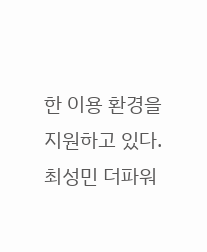한 이용 환경을 지원하고 있다.
최성민 더파워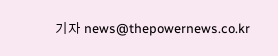기자 news@thepowernews.co.kr